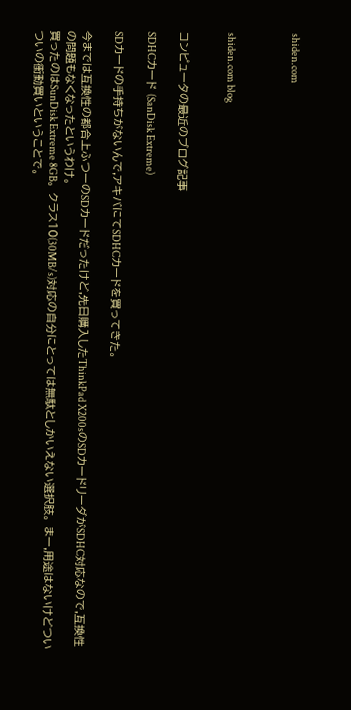shiden.com



shiden.com blog


コンピュータの最近のブログ記事

SDHCカード (SanDisk Extreme)

SDカードの手持ちがないんで,アキバにてSDHCカードを買ってきた。

今までは互換性の都合上ふつーのSDカードだったけど,先日購入したThinkPad X200sのSDカードリーダがSDHC対応なので,互換性の問題もなくなったというわけ。
買ったのはSunDisk Extreme 8GB。 クラス10(30MB/s)対応の自分にとっては無駄としかいえない選択肢。 まー,用途はないけどついついの衝動買いということで。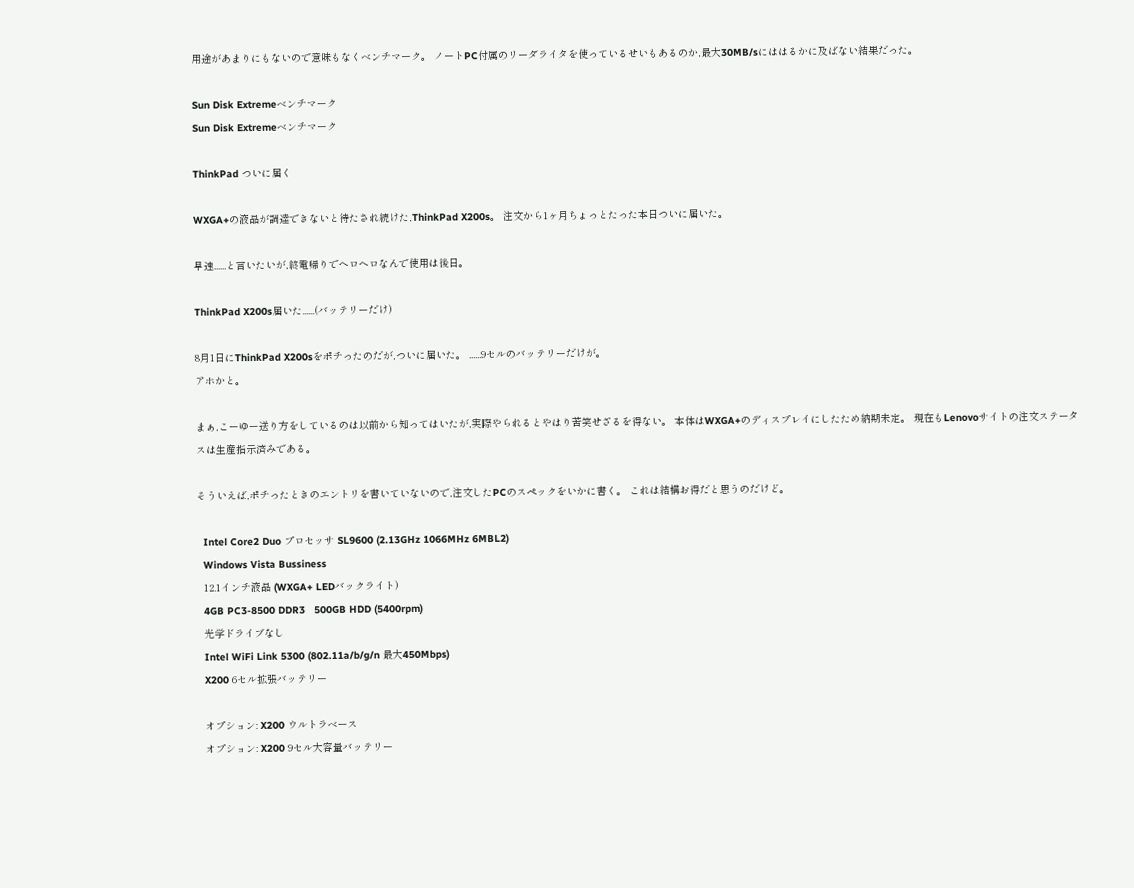用途があまりにもないので意味もなくベンチマーク。 ノートPC付属のリーダライタを使っているせいもあるのか,最大30MB/sにははるかに及ばない結果だった。

Sun Disk Extremeベンチマーク
Sun Disk Extremeベンチマーク

ThinkPad ついに届く

WXGA+の液晶が調達できないと待たされ続けた,ThinkPad X200s。 注文から1ヶ月ちょっとたった本日ついに届いた。

早速......と言いたいが,終電帰りでヘロヘロなんで使用は後日。

ThinkPad X200s届いた......(バッテリーだけ)

8月1日にThinkPad X200sをポチったのだが,ついに届いた。 ......9セルのバッテリーだけが。
アホかと。

まぁ,こーゆー送り方をしているのは以前から知ってはいたが,実際やられるとやはり苦笑せざるを得ない。 本体はWXGA+のディスプレイにしたため納期未定。 現在もLenovoサイトの注文ステータスは生産指示済みである。

そういえば,ポチったときのエントリを書いていないので,注文したPCのスペックをいかに書く。 これは結構お得だと思うのだけど。

  Intel Core2 Duo プロセッサ SL9600 (2.13GHz 1066MHz 6MBL2)
  Windows Vista Bussiness
  12.1インチ液晶 (WXGA+ LEDバックライト)
  4GB PC3-8500 DDR3   500GB HDD (5400rpm)
  光学ドライブなし
  Intel WiFi Link 5300 (802.11a/b/g/n 最大450Mbps)
  X200 6セル拡張バッテリー

  オプション: X200 ウルトラベース
  オプション: X200 9セル大容量バッテリー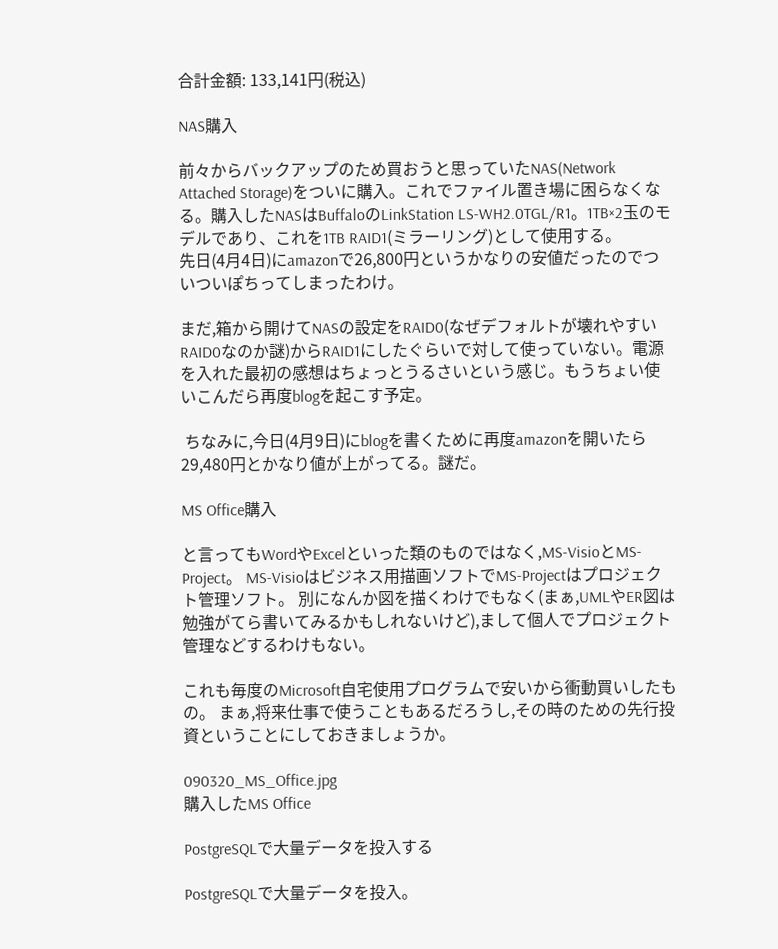合計金額: 133,141円(税込)

NAS購入

前々からバックアップのため買おうと思っていたNAS(Network Attached Storage)をついに購入。これでファイル置き場に困らなくなる。購入したNASはBuffaloのLinkStation LS-WH2.0TGL/R1。1TB×2玉のモデルであり、これを1TB RAID1(ミラーリング)として使用する。
先日(4月4日)にamazonで26,800円というかなりの安値だったのでついついぽちってしまったわけ。

まだ,箱から開けてNASの設定をRAID0(なぜデフォルトが壊れやすいRAID0なのか謎)からRAID1にしたぐらいで対して使っていない。電源を入れた最初の感想はちょっとうるさいという感じ。もうちょい使いこんだら再度blogを起こす予定。

 ちなみに,今日(4月9日)にblogを書くために再度amazonを開いたら29,480円とかなり値が上がってる。謎だ。

MS Office購入

と言ってもWordやExcelといった類のものではなく,MS-VisioとMS-Project。 MS-Visioはビジネス用描画ソフトでMS-Projectはプロジェクト管理ソフト。 別になんか図を描くわけでもなく(まぁ,UMLやER図は勉強がてら書いてみるかもしれないけど),まして個人でプロジェクト管理などするわけもない。

これも毎度のMicrosoft自宅使用プログラムで安いから衝動買いしたもの。 まぁ,将来仕事で使うこともあるだろうし,その時のための先行投資ということにしておきましょうか。

090320_MS_Office.jpg
購入したMS Office

PostgreSQLで大量データを投入する

PostgreSQLで大量データを投入。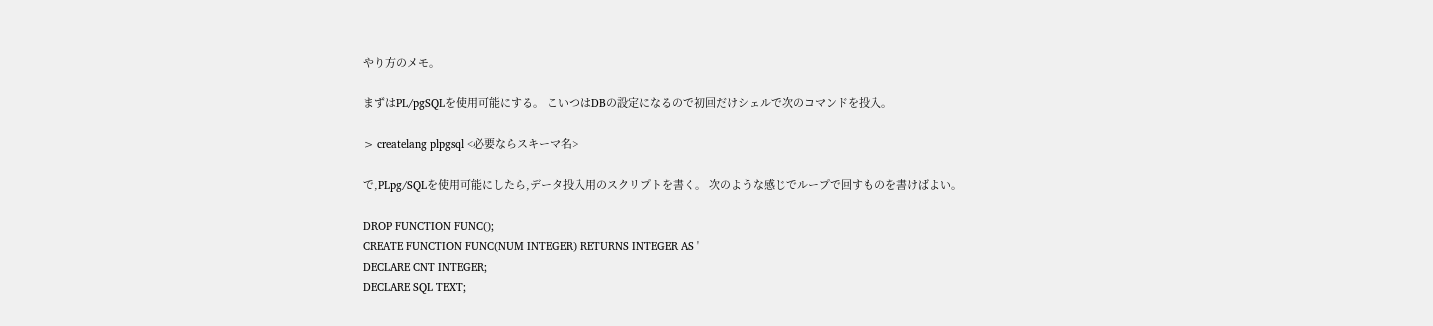やり方のメモ。

まずはPL/pgSQLを使用可能にする。 こいつはDBの設定になるので初回だけシェルで次のコマンドを投入。

> createlang plpgsql <必要ならスキーマ名>

で,PLpg/SQLを使用可能にしたら,データ投入用のスクリプトを書く。 次のような感じでループで回すものを書けばよい。

DROP FUNCTION FUNC();
CREATE FUNCTION FUNC(NUM INTEGER) RETURNS INTEGER AS '
DECLARE CNT INTEGER;
DECLARE SQL TEXT;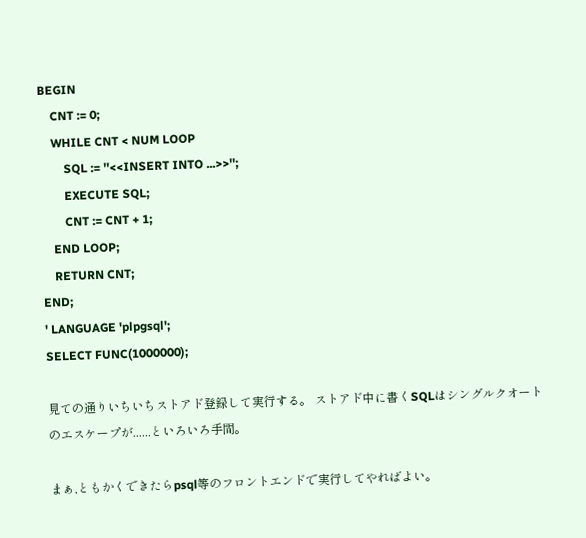BEGIN
    CNT := 0;
    WHILE CNT < NUM LOOP
        SQL := ''<<INSERT INTO ...>>'';
        EXECUTE SQL;
        CNT := CNT + 1;
    END LOOP;
    RETURN CNT;
END;
' LANGUAGE 'plpgsql';
SELECT FUNC(1000000);

見ての通りいちいちストアド登録して実行する。 ストアド中に書くSQLはシングルクオートのエスケープが......といろいろ手間。

まぁ,ともかくできたらpsql等のフロントエンドで実行してやればよい。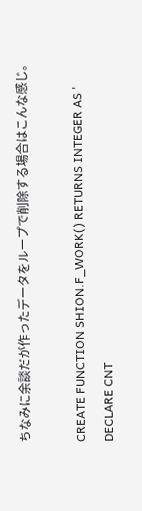ちなみに余談だが作ったデータをループで削除する場合はこんな感じ。

CREATE FUNCTION SHION.F_WORK() RETURNS INTEGER AS '
DECLARE CNT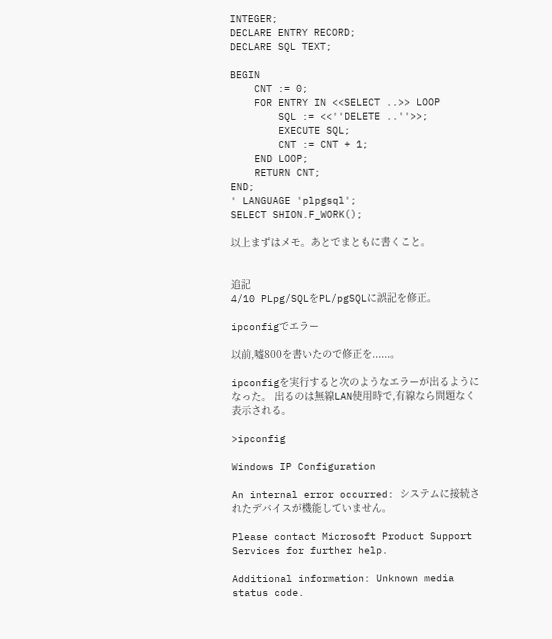INTEGER;
DECLARE ENTRY RECORD;
DECLARE SQL TEXT;

BEGIN
    CNT := 0;
    FOR ENTRY IN <<SELECT ..>> LOOP
        SQL := <<''DELETE ..''>>;
        EXECUTE SQL;
        CNT := CNT + 1;
    END LOOP;
    RETURN CNT;
END;
' LANGUAGE 'plpgsql';
SELECT SHION.F_WORK();

以上まずはメモ。あとでまともに書くこと。


追記
4/10 PLpg/SQLをPL/pgSQLに誤記を修正。

ipconfigでエラー

以前,嘘800を書いたので修正を......。

ipconfigを実行すると次のようなエラーが出るようになった。 出るのは無線LAN使用時で,有線なら問題なく表示される。

>ipconfig

Windows IP Configuration

An internal error occurred: システムに接続されたデバイスが機能していません。

Please contact Microsoft Product Support Services for further help.

Additional information: Unknown media status code.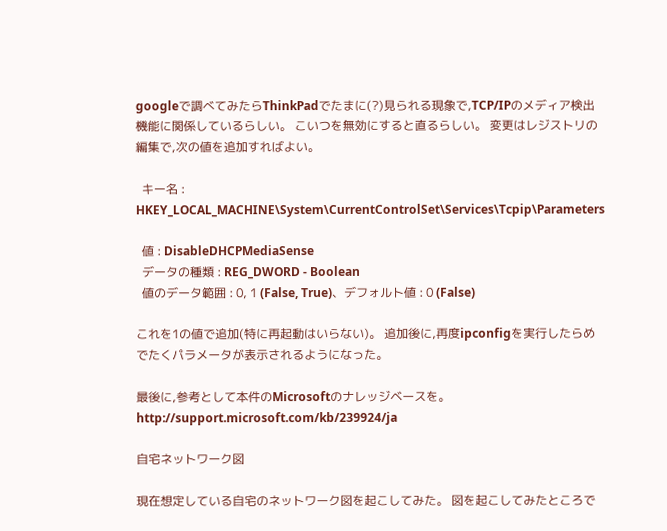googleで調べてみたらThinkPadでたまに(?)見られる現象で,TCP/IPのメディア検出機能に関係しているらしい。 こいつを無効にすると直るらしい。 変更はレジストリの編集で,次の値を追加すればよい。

  キー名 : HKEY_LOCAL_MACHINE\System\CurrentControlSet\Services\Tcpip\Parameters

  値 : DisableDHCPMediaSense
  データの種類 : REG_DWORD - Boolean
  値のデータ範囲 : 0, 1 (False, True)、デフォルト値 : 0 (False)

これを1の値で追加(特に再起動はいらない)。 追加後に,再度ipconfigを実行したらめでたくパラメータが表示されるようになった。

最後に,参考として本件のMicrosoftのナレッジベースを。
http://support.microsoft.com/kb/239924/ja

自宅ネットワーク図

現在想定している自宅のネットワーク図を起こしてみた。 図を起こしてみたところで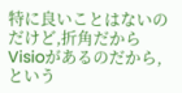特に良いことはないのだけど,折角だからVisioがあるのだから,という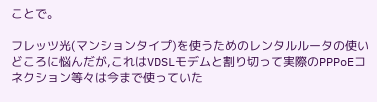ことで。

フレッツ光(マンションタイプ)を使うためのレンタルルータの使いどころに悩んだが,これはVDSLモデムと割り切って実際のPPPoEコネクション等々は今まで使っていた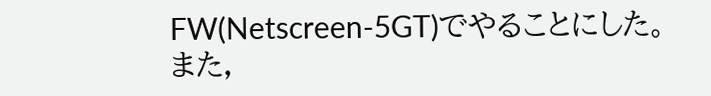FW(Netscreen-5GT)でやることにした。 また,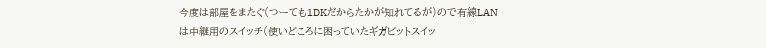今度は部屋をまたぐ(つーても1DKだからたかが知れてるが)ので有線LANは中継用のスイッチ(使いどころに困っていたギガビットスイッ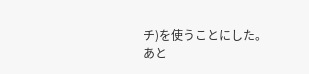チ)を使うことにした。
あと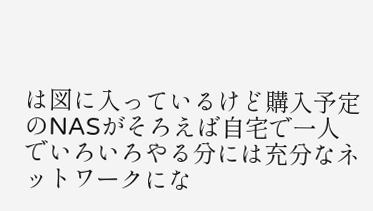は図に入っているけど購入予定のNASがそろえば自宅で一人でいろいろやる分には充分なネットワークにな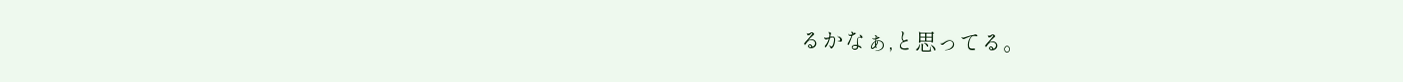るかなぁ,と思ってる。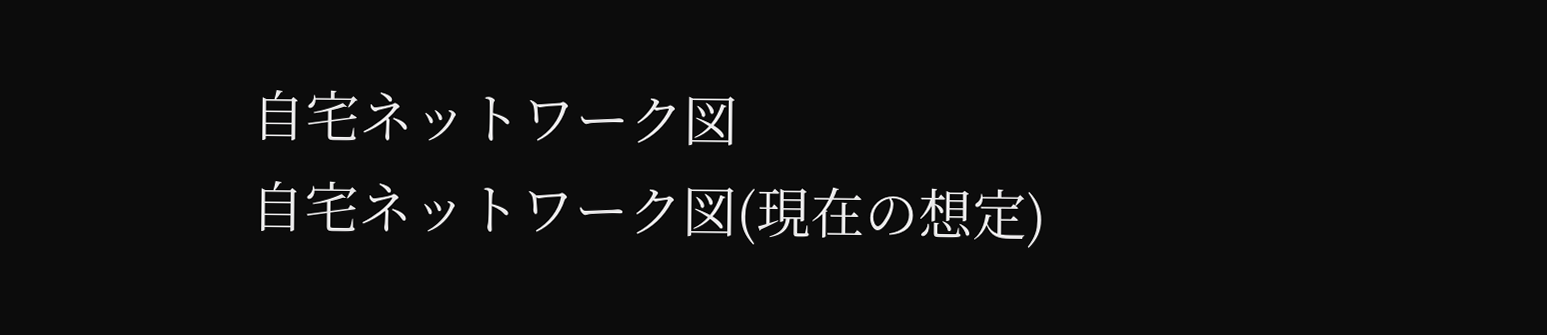自宅ネットワーク図
自宅ネットワーク図(現在の想定)